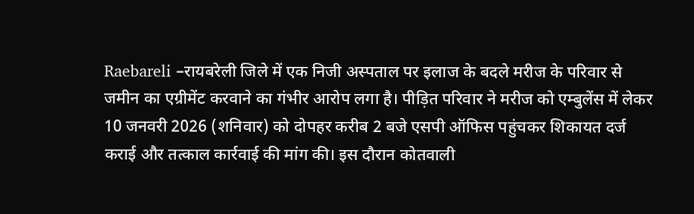Raebareli –रायबरेली जिले में एक निजी अस्पताल पर इलाज के बदले मरीज के परिवार से जमीन का एग्रीमेंट करवाने का गंभीर आरोप लगा है। पीड़ित परिवार ने मरीज को एम्बुलेंस में लेकर 10 जनवरी 2026 (शनिवार) को दोपहर करीब 2 बजे एसपी ऑफिस पहुंचकर शिकायत दर्ज कराई और तत्काल कार्रवाई की मांग की। इस दौरान कोतवाली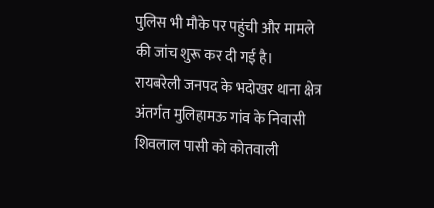पुलिस भी मौके पर पहुंची और मामले की जांच शुरू कर दी गई है।
रायबरेली जनपद के भदोखर थाना क्षेत्र अंतर्गत मुलिहामऊ गांव के निवासी शिवलाल पासी को कोतवाली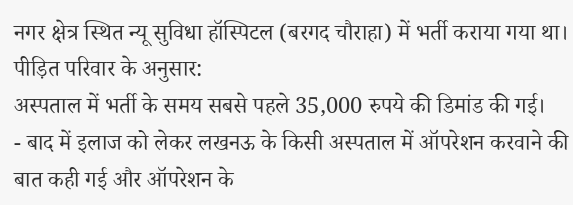नगर क्षेत्र स्थित न्यू सुविधा हॉस्पिटल (बरगद चौराहा) में भर्ती कराया गया था। पीड़ित परिवार के अनुसार:
अस्पताल में भर्ती के समय सबसे पहले 35,000 रुपये की डिमांड की गई।
- बाद में इलाज को लेकर लखनऊ के किसी अस्पताल में ऑपरेशन करवाने की बात कही गई और ऑपरेशन के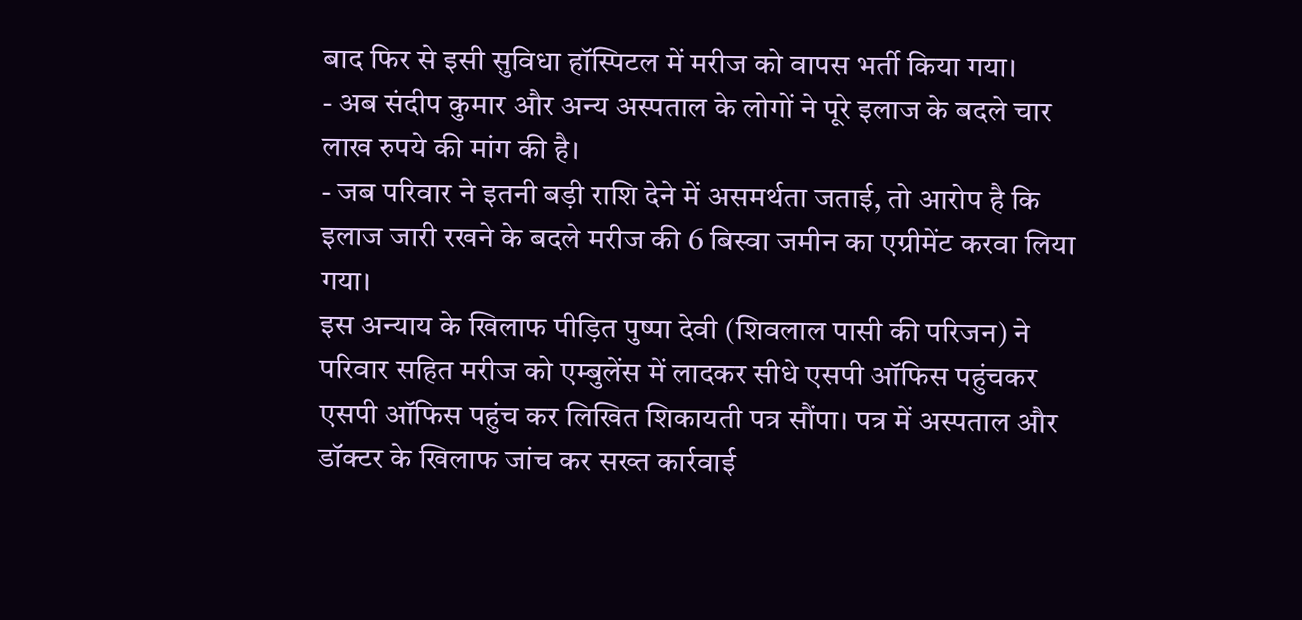बाद फिर से इसी सुविधा हॉस्पिटल में मरीज को वापस भर्ती किया गया।
- अब संदीप कुमार और अन्य अस्पताल के लोगों ने पूरे इलाज के बदले चार लाख रुपये की मांग की है।
- जब परिवार ने इतनी बड़ी राशि देने में असमर्थता जताई, तो आरोप है कि इलाज जारी रखने के बदले मरीज की 6 बिस्वा जमीन का एग्रीमेंट करवा लिया गया।
इस अन्याय के खिलाफ पीड़ित पुष्पा देवी (शिवलाल पासी की परिजन) ने परिवार सहित मरीज को एम्बुलेंस में लादकर सीधे एसपी ऑफिस पहुंचकर एसपी ऑफिस पहुंच कर लिखित शिकायती पत्र सौंपा। पत्र में अस्पताल और डॉक्टर के खिलाफ जांच कर सख्त कार्रवाई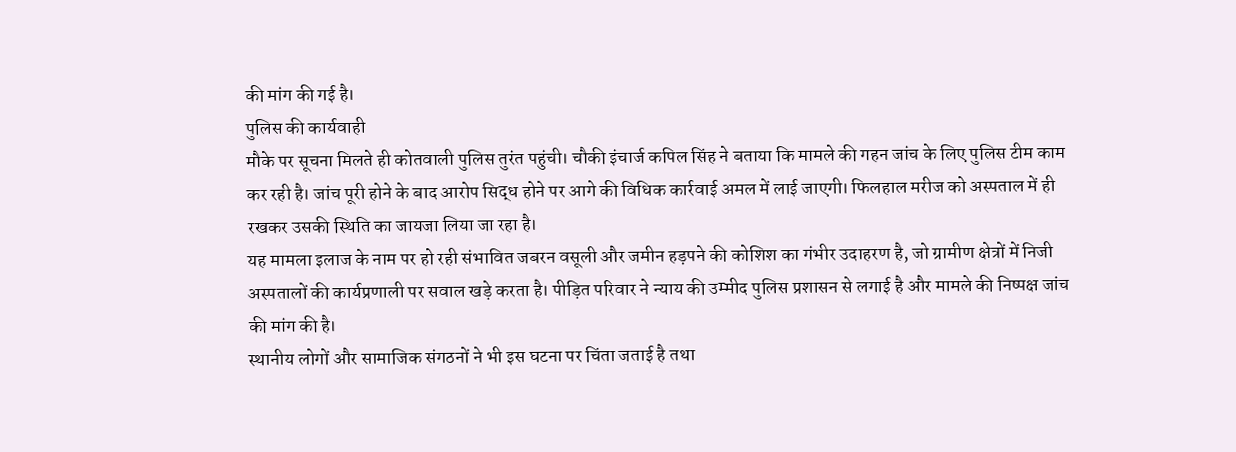की मांग की गई है।
पुलिस की कार्यवाही
मौके पर सूचना मिलते ही कोतवाली पुलिस तुरंत पहुंची। चौकी इंचार्ज कपिल सिंह ने बताया कि मामले की गहन जांच के लिए पुलिस टीम काम कर रही है। जांच पूरी होने के बाद आरोप सिद्ध होने पर आगे की विधिक कार्रवाई अमल में लाई जाएगी। फिलहाल मरीज को अस्पताल में ही रखकर उसकी स्थिति का जायजा लिया जा रहा है।
यह मामला इलाज के नाम पर हो रही संभावित जबरन वसूली और जमीन हड़पने की कोशिश का गंभीर उदाहरण है, जो ग्रामीण क्षेत्रों में निजी अस्पतालों की कार्यप्रणाली पर सवाल खड़े करता है। पीड़ित परिवार ने न्याय की उम्मीद पुलिस प्रशासन से लगाई है और मामले की निष्पक्ष जांच की मांग की है।
स्थानीय लोगों और सामाजिक संगठनों ने भी इस घटना पर चिंता जताई है तथा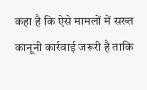कहा है कि ऐसे मामलों में सख्त कानूनी कार्रवाई जरूरी है ताकि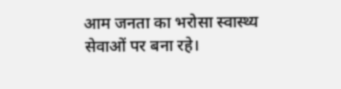आम जनता का भरोसा स्वास्थ्य सेवाओं पर बना रहे।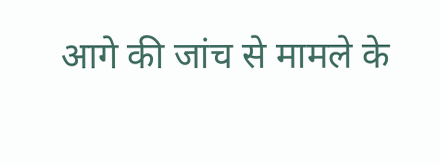आगे की जांच से मामले के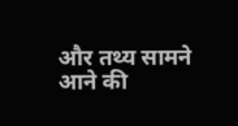और तथ्य सामने आने की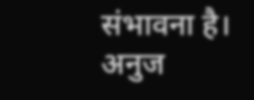संभावना है।
अनुज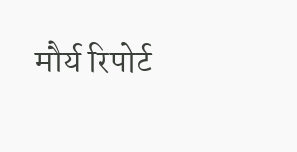मौर्य रिपोर्ट